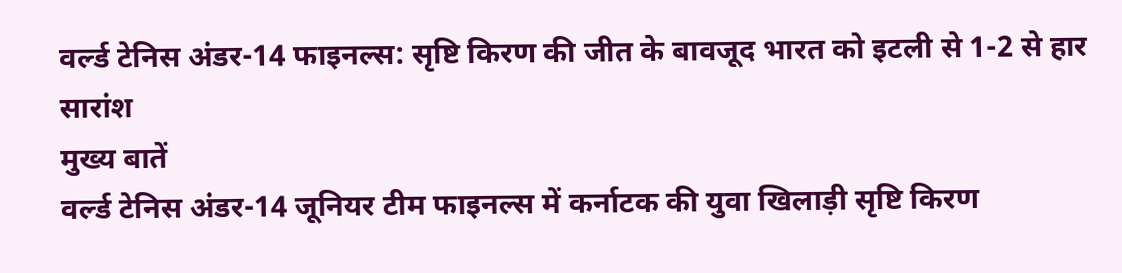वर्ल्ड टेनिस अंडर-14 फाइनल्स: सृष्टि किरण की जीत के बावजूद भारत को इटली से 1-2 से हार
सारांश
मुख्य बातें
वर्ल्ड टेनिस अंडर-14 जूनियर टीम फाइनल्स में कर्नाटक की युवा खिलाड़ी सृष्टि किरण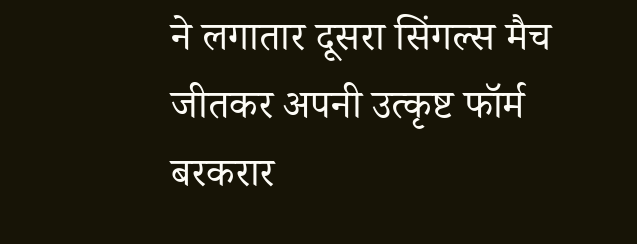ने लगातार दूसरा सिंगल्स मैच जीतकर अपनी उत्कृष्ट फॉर्म बरकरार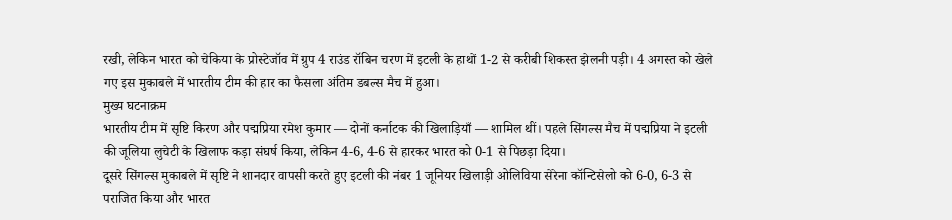रखी, लेकिन भारत को चेकिया के प्रोस्टेजॉव में ग्रुप 4 राउंड रॉबिन चरण में इटली के हाथों 1-2 से करीबी शिकस्त झेलनी पड़ी। 4 अगस्त को खेले गए इस मुकाबले में भारतीय टीम की हार का फैसला अंतिम डबल्स मैच में हुआ।
मुख्य घटनाक्रम
भारतीय टीम में सृष्टि किरण और पद्मप्रिया रमेश कुमार — दोनों कर्नाटक की खिलाड़ियाँ — शामिल थीं। पहले सिंगल्स मैच में पद्मप्रिया ने इटली की जूलिया लुचेटी के खिलाफ कड़ा संघर्ष किया, लेकिन 4-6, 4-6 से हारकर भारत को 0-1 से पिछड़ा दिया।
दूसरे सिंगल्स मुकाबले में सृष्टि ने शानदार वापसी करते हुए इटली की नंबर 1 जूनियर खिलाड़ी ओलिविया सेरेना कॉन्टिसेलो को 6-0, 6-3 से पराजित किया और भारत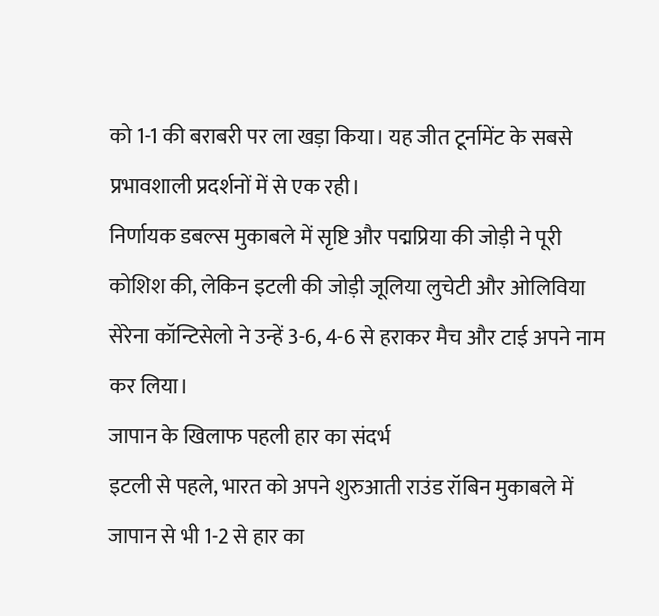को 1-1 की बराबरी पर ला खड़ा किया। यह जीत टूर्नामेंट के सबसे प्रभावशाली प्रदर्शनों में से एक रही।
निर्णायक डबल्स मुकाबले में सृष्टि और पद्मप्रिया की जोड़ी ने पूरी कोशिश की, लेकिन इटली की जोड़ी जूलिया लुचेटी और ओलिविया सेरेना कॉन्टिसेलो ने उन्हें 3-6, 4-6 से हराकर मैच और टाई अपने नाम कर लिया।
जापान के खिलाफ पहली हार का संदर्भ
इटली से पहले, भारत को अपने शुरुआती राउंड रॉबिन मुकाबले में जापान से भी 1-2 से हार का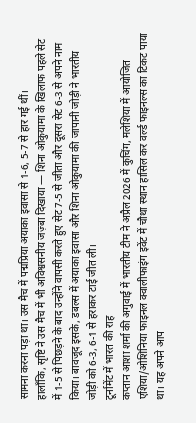सामना करना पड़ा था। उस मैच में पद्मप्रिया अयाका इवासा से 1-6, 5-7 से हार गई थीं।
हालाँकि, सृष्टि ने उस मैच में भी अविश्वसनीय जज़्बा दिखाया — शिना ओकुयामा के खिलाफ पहले सेट में 1-5 से पिछड़ने के बाद उन्होंने वापसी करते हुए सेट 7-5 से जीता और दूसरा सेट 6-3 से अपने नाम किया। बावजूद इसके, डबल्स में अयाका इवासा और शिना ओकुयामा की जापानी जोड़ी ने भारतीय जोड़ी को 6-3, 6-1 से हराकर टाई जीत ली।
टूर्नामेंट में भारत की राह
कप्तान आशा शर्मा की अगुवाई में भारतीय टीम ने अप्रैल 2026 में कुचिंग, मलेशिया में आयोजित एशिया/ओशिनिया फाइनल क्वालीफाइंग इवेंट में चौथा स्थान हासिल कर वर्ल्ड फाइनल्स का टिकट पाया था। यह अपने आप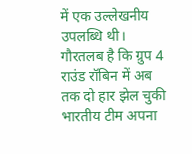में एक उल्लेखनीय उपलब्धि थी।
गौरतलब है कि ग्रुप 4 राउंड रॉबिन में अब तक दो हार झेल चुकी भारतीय टीम अपना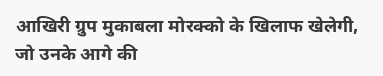आखिरी ग्रुप मुकाबला मोरक्को के खिलाफ खेलेगी, जो उनके आगे की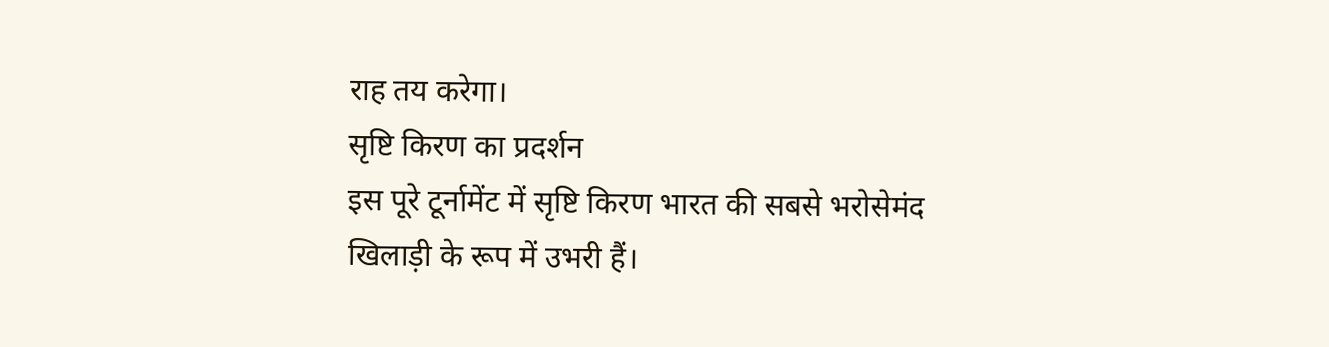राह तय करेगा।
सृष्टि किरण का प्रदर्शन
इस पूरे टूर्नामेंट में सृष्टि किरण भारत की सबसे भरोसेमंद खिलाड़ी के रूप में उभरी हैं।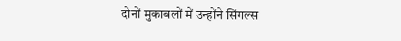दोनों मुकाबलों में उन्होंने सिंगल्स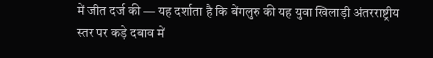में जीत दर्ज की — यह दर्शाता है कि बेंगलुरु की यह युवा खिलाड़ी अंतरराष्ट्रीय स्तर पर कड़े दबाव में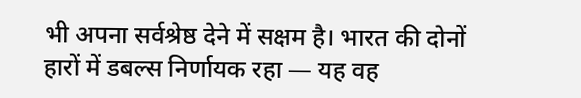भी अपना सर्वश्रेष्ठ देने में सक्षम है। भारत की दोनों हारों में डबल्स निर्णायक रहा — यह वह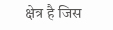क्षेत्र है जिस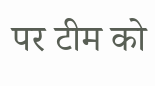पर टीम को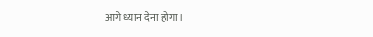आगे ध्यान देना होगा।